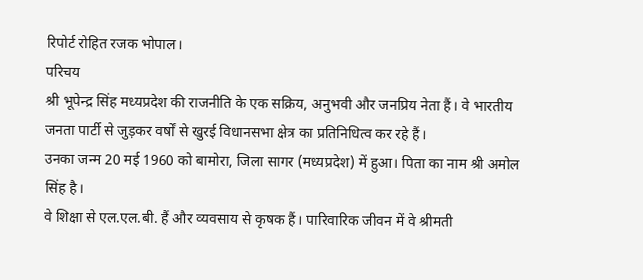रिपोर्ट रोहित रजक भोपाल।
परिचय
श्री भूपेन्द्र सिंह मध्यप्रदेश की राजनीति के एक सक्रिय, अनुभवी और जनप्रिय नेता हैं। वे भारतीय जनता पार्टी से जुड़कर वर्षों से खुरई विधानसभा क्षेत्र का प्रतिनिधित्व कर रहे हैं।
उनका जन्म 20 मई 1960 को बामोरा, जिला सागर (मध्यप्रदेश) में हुआ। पिता का नाम श्री अमोल सिंह है।
वे शिक्षा से एल.एल.बी. हैं और व्यवसाय से कृषक हैं। पारिवारिक जीवन में वे श्रीमती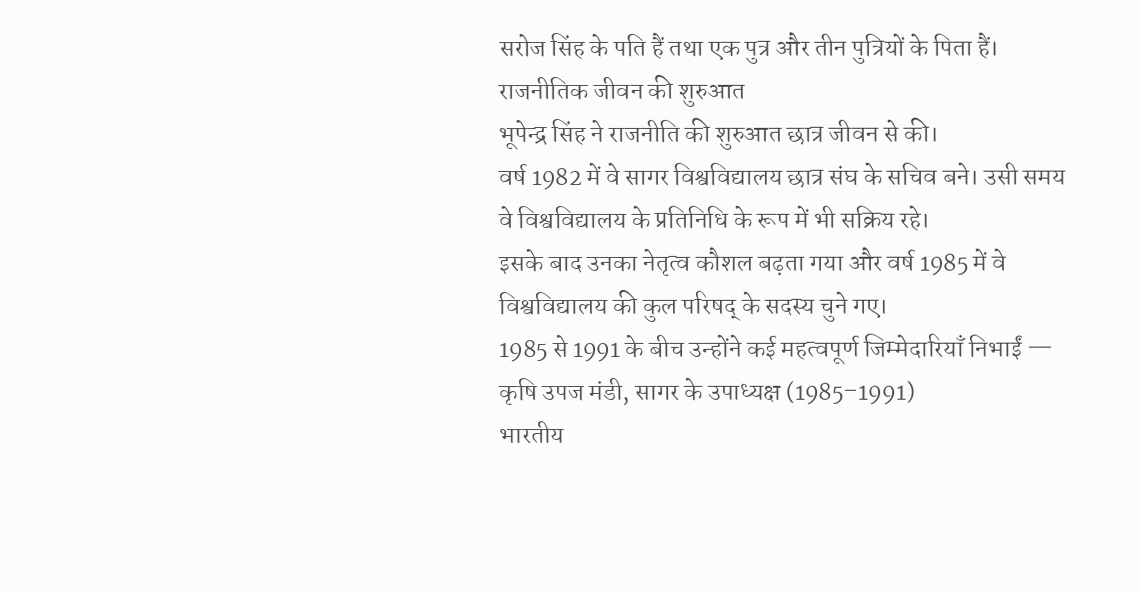सरोज सिंह के पति हैं तथा एक पुत्र और तीन पुत्रियों के पिता हैं।
राजनीतिक जीवन की शुरुआत
भूपेन्द्र सिंह ने राजनीति की शुरुआत छात्र जीवन से की।
वर्ष 1982 में वे सागर विश्वविद्यालय छात्र संघ के सचिव बने। उसी समय वे विश्वविद्यालय के प्रतिनिधि के रूप में भी सक्रिय रहे।
इसके बाद उनका नेतृत्व कौशल बढ़ता गया और वर्ष 1985 में वे विश्वविद्यालय की कुल परिषद् के सदस्य चुने गए।
1985 से 1991 के बीच उन्होंने कई महत्वपूर्ण जिम्मेदारियाँ निभाईं —
कृषि उपज मंडी, सागर के उपाध्यक्ष (1985–1991)
भारतीय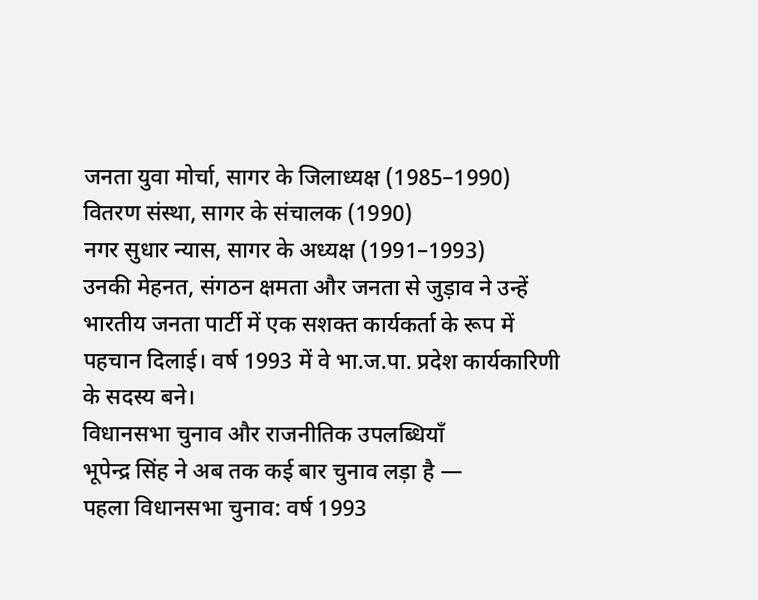जनता युवा मोर्चा, सागर के जिलाध्यक्ष (1985–1990)
वितरण संस्था, सागर के संचालक (1990)
नगर सुधार न्यास, सागर के अध्यक्ष (1991–1993)
उनकी मेहनत, संगठन क्षमता और जनता से जुड़ाव ने उन्हें भारतीय जनता पार्टी में एक सशक्त कार्यकर्ता के रूप में पहचान दिलाई। वर्ष 1993 में वे भा.ज.पा. प्रदेश कार्यकारिणी के सदस्य बने।
विधानसभा चुनाव और राजनीतिक उपलब्धियाँ
भूपेन्द्र सिंह ने अब तक कई बार चुनाव लड़ा है —
पहला विधानसभा चुनाव: वर्ष 1993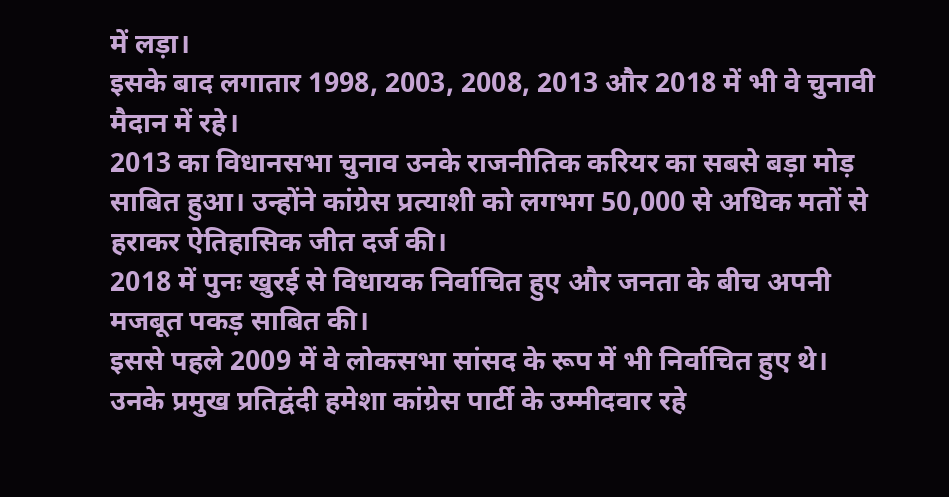में लड़ा।
इसके बाद लगातार 1998, 2003, 2008, 2013 और 2018 में भी वे चुनावी मैदान में रहे।
2013 का विधानसभा चुनाव उनके राजनीतिक करियर का सबसे बड़ा मोड़ साबित हुआ। उन्होंने कांग्रेस प्रत्याशी को लगभग 50,000 से अधिक मतों से हराकर ऐतिहासिक जीत दर्ज की।
2018 में पुनः खुरई से विधायक निर्वाचित हुए और जनता के बीच अपनी मजबूत पकड़ साबित की।
इससे पहले 2009 में वे लोकसभा सांसद के रूप में भी निर्वाचित हुए थे।
उनके प्रमुख प्रतिद्वंदी हमेशा कांग्रेस पार्टी के उम्मीदवार रहे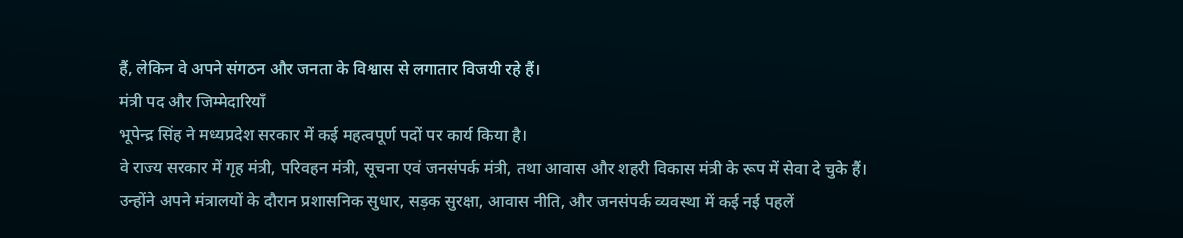हैं, लेकिन वे अपने संगठन और जनता के विश्वास से लगातार विजयी रहे हैं।
मंत्री पद और जिम्मेदारियाँ
भूपेन्द्र सिंह ने मध्यप्रदेश सरकार में कई महत्वपूर्ण पदों पर कार्य किया है।
वे राज्य सरकार में गृह मंत्री, परिवहन मंत्री, सूचना एवं जनसंपर्क मंत्री, तथा आवास और शहरी विकास मंत्री के रूप में सेवा दे चुके हैं।
उन्होंने अपने मंत्रालयों के दौरान प्रशासनिक सुधार, सड़क सुरक्षा, आवास नीति, और जनसंपर्क व्यवस्था में कई नई पहलें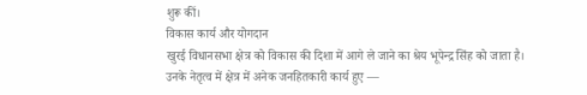शुरू कीं।
विकास कार्य और योगदान
खुरई विधानसभा क्षेत्र को विकास की दिशा में आगे ले जाने का श्रेय भूपेन्द्र सिंह को जाता है।
उनके नेतृत्व में क्षेत्र में अनेक जनहितकारी कार्य हुए —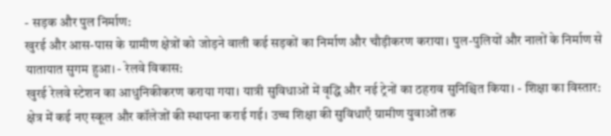- सड़क और पुल निर्माण:
खुरई और आस-पास के ग्रामीण क्षेत्रों को जोड़ने वाली कई सड़कों का निर्माण और चौड़ीकरण कराया। पुल-पुलियों और नालों के निर्माण से यातायात सुगम हुआ। - रेलवे विकास:
खुरई रेलवे स्टेशन का आधुनिकीकरण कराया गया। यात्री सुविधाओं में वृद्धि और नई ट्रेनों का ठहराव सुनिश्चित किया। - शिक्षा का विस्तार:
क्षेत्र में कई नए स्कूल और कॉलेजों की स्थापना कराई गई। उच्च शिक्षा की सुविधाएँ ग्रामीण युवाओं तक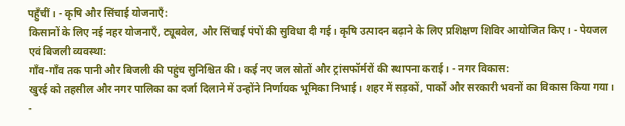पहुँचीं। - कृषि और सिंचाई योजनाएँ:
किसानों के लिए नई नहर योजनाएँ, ट्यूबवेल, और सिंचाई पंपों की सुविधा दी गई। कृषि उत्पादन बढ़ाने के लिए प्रशिक्षण शिविर आयोजित किए। - पेयजल एवं बिजली व्यवस्था:
गाँव-गाँव तक पानी और बिजली की पहुंच सुनिश्चित की। कई नए जल स्रोतों और ट्रांसफॉर्मरों की स्थापना कराई। - नगर विकास:
खुरई को तहसील और नगर पालिका का दर्जा दिलाने में उन्होंने निर्णायक भूमिका निभाई। शहर में सड़कों, पार्कों और सरकारी भवनों का विकास किया गया। -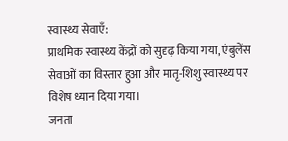स्वास्थ्य सेवाएँ:
प्राथमिक स्वास्थ्य केंद्रों को सुदृढ़ किया गया, एंबुलेंस सेवाओं का विस्तार हुआ और मातृ-शिशु स्वास्थ्य पर विशेष ध्यान दिया गया।
जनता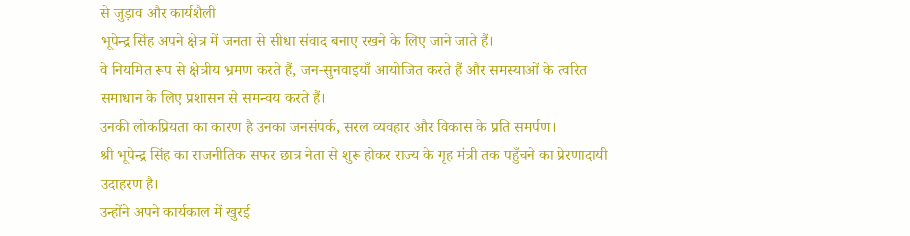से जुड़ाव और कार्यशैली
भूपेन्द्र सिंह अपने क्षेत्र में जनता से सीधा संवाद बनाए रखने के लिए जाने जाते हैं।
वे नियमित रूप से क्षेत्रीय भ्रमण करते हैं, जन-सुनवाइयाँ आयोजित करते हैं और समस्याओं के त्वरित समाधान के लिए प्रशासन से समन्वय करते हैं।
उनकी लोकप्रियता का कारण है उनका जनसंपर्क, सरल व्यवहार और विकास के प्रति समर्पण।
श्री भूपेन्द्र सिंह का राजनीतिक सफर छात्र नेता से शुरू होकर राज्य के गृह मंत्री तक पहुँचने का प्रेरणादायी उदाहरण है।
उन्होंने अपने कार्यकाल में खुरई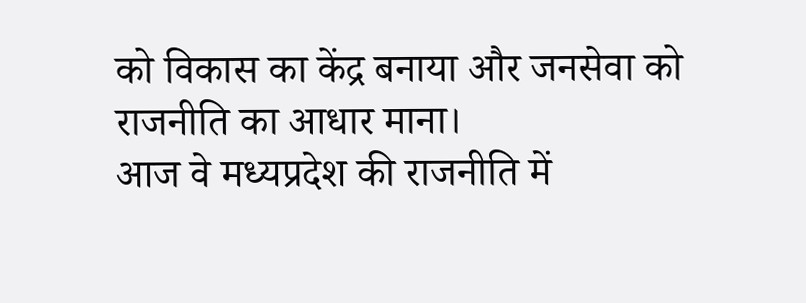को विकास का केंद्र बनाया और जनसेवा को राजनीति का आधार माना।
आज वे मध्यप्रदेश की राजनीति में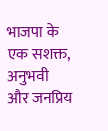भाजपा के एक सशक्त, अनुभवी और जनप्रिय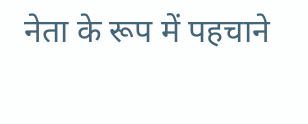नेता के रूप में पहचाने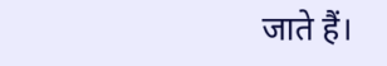जाते हैं।